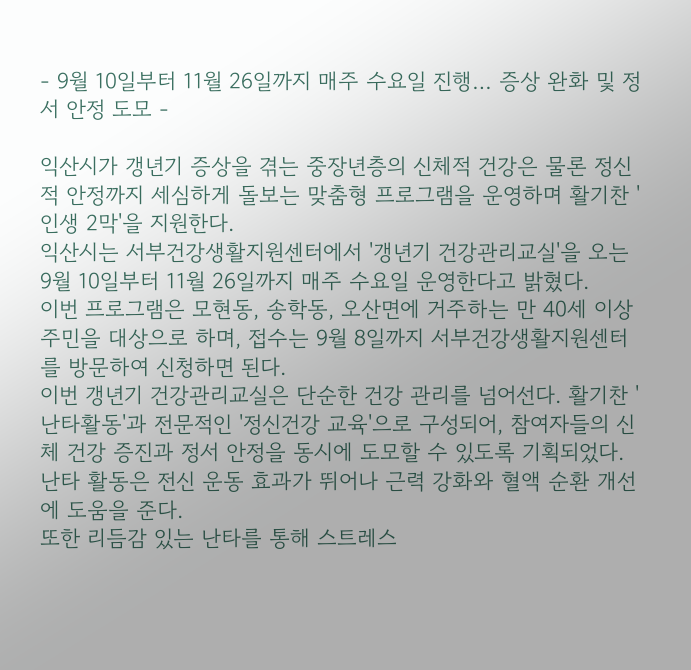- 9월 10일부터 11월 26일까지 매주 수요일 진행… 증상 완화 및 정서 안정 도모 -

익산시가 갱년기 증상을 겪는 중장년층의 신체적 건강은 물론 정신적 안정까지 세심하게 돌보는 맞춤형 프로그램을 운영하며 활기찬 '인생 2막'을 지원한다.
익산시는 서부건강생활지원센터에서 '갱년기 건강관리교실'을 오는 9월 10일부터 11월 26일까지 매주 수요일 운영한다고 밝혔다.
이번 프로그램은 모현동, 송학동, 오산면에 거주하는 만 40세 이상 주민을 대상으로 하며, 접수는 9월 8일까지 서부건강생활지원센터를 방문하여 신청하면 된다.
이번 갱년기 건강관리교실은 단순한 건강 관리를 넘어선다. 활기찬 '난타활동'과 전문적인 '정신건강 교육'으로 구성되어, 참여자들의 신체 건강 증진과 정서 안정을 동시에 도모할 수 있도록 기획되었다. 난타 활동은 전신 운동 효과가 뛰어나 근력 강화와 혈액 순환 개선에 도움을 준다.
또한 리듬감 있는 난타를 통해 스트레스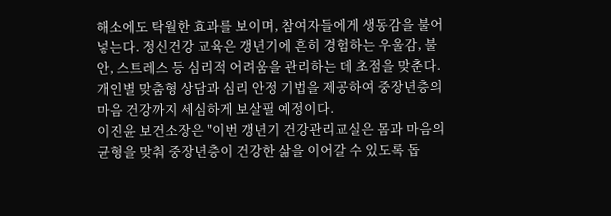해소에도 탁월한 효과를 보이며, 참여자들에게 생동감을 불어넣는다. 정신건강 교육은 갱년기에 흔히 경험하는 우울감, 불안, 스트레스 등 심리적 어려움을 관리하는 데 초점을 맞춘다. 개인별 맞춤형 상담과 심리 안정 기법을 제공하여 중장년층의 마음 건강까지 세심하게 보살필 예정이다.
이진윤 보건소장은 "이번 갱년기 건강관리교실은 몸과 마음의 균형을 맞춰 중장년층이 건강한 삶을 이어갈 수 있도록 돕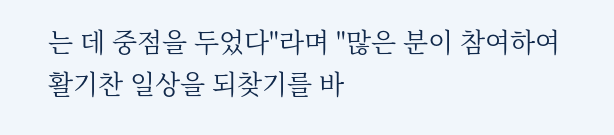는 데 중점을 두었다"라며 "많은 분이 참여하여 활기찬 일상을 되찾기를 바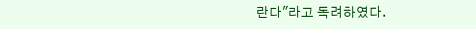란다"라고 독려하였다.